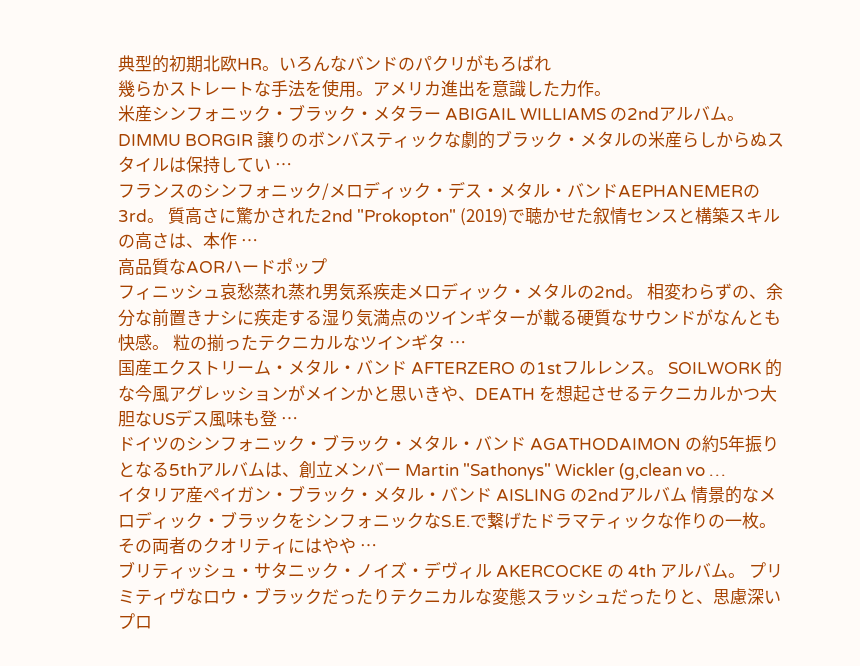典型的初期北欧HR。いろんなバンドのパクリがもろばれ
幾らかストレートな手法を使用。アメリカ進出を意識した力作。
米産シンフォニック・ブラック・メタラー ABIGAIL WILLIAMS の2ndアルバム。 DIMMU BORGIR 譲りのボンバスティックな劇的ブラック・メタルの米産らしからぬスタイルは保持してい …
フランスのシンフォニック/メロディック・デス・メタル・バンドAEPHANEMERの3rd。 質高さに驚かされた2nd "Prokopton" (2019)で聴かせた叙情センスと構築スキルの高さは、本作 …
高品質なAORハードポップ
フィニッシュ哀愁蒸れ蒸れ男気系疾走メロディック・メタルの2nd。 相変わらずの、余分な前置きナシに疾走する湿り気満点のツインギターが載る硬質なサウンドがなんとも快感。 粒の揃ったテクニカルなツインギタ …
国産エクストリーム・メタル・バンド AFTERZERO の1stフルレンス。 SOILWORK 的な今風アグレッションがメインかと思いきや、DEATH を想起させるテクニカルかつ大胆なUSデス風味も登 …
ドイツのシンフォニック・ブラック・メタル・バンド AGATHODAIMON の約5年振りとなる5thアルバムは、創立メンバー Martin "Sathonys" Wickler (g,clean vo …
イタリア産ペイガン・ブラック・メタル・バンド AISLING の2ndアルバム 情景的なメロディック・ブラックをシンフォニックなS.E.で繋げたドラマティックな作りの一枚。その両者のクオリティにはやや …
ブリティッシュ・サタニック・ノイズ・デヴィル AKERCOCKE の 4th アルバム。 プリミティヴなロウ・ブラックだったりテクニカルな変態スラッシュだったりと、思慮深いプロ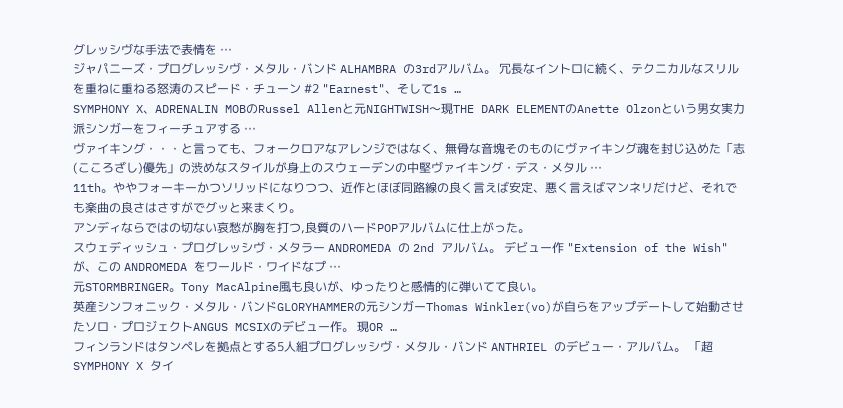グレッシヴな手法で表情を …
ジャパニーズ・プログレッシヴ・メタル・バンド ALHAMBRA の3rdアルバム。 冗長なイントロに続く、テクニカルなスリルを重ねに重ねる怒涛のスピード・チューン #2 "Earnest"、そして1s …
SYMPHONY X、ADRENALIN MOBのRussel Allenと元NIGHTWISH〜現THE DARK ELEMENTのAnette Olzonという男女実力派シンガーをフィーチュアする …
ヴァイキング・・・と言っても、フォークロアなアレンジではなく、無骨な音塊そのものにヴァイキング魂を封じ込めた「志(こころざし)優先」の渋めなスタイルが身上のスウェーデンの中堅ヴァイキング・デス・メタル …
11th。ややフォーキーかつソリッドになりつつ、近作とほぼ同路線の良く言えば安定、悪く言えばマンネリだけど、それでも楽曲の良さはさすがでグッと来まくり。
アンディならではの切ない哀愁が胸を打つ,良質のハードPOPアルバムに仕上がった。
スウェディッシュ・プログレッシヴ・メタラー ANDROMEDA の 2nd アルバム。 デビュー作 "Extension of the Wish" が、この ANDROMEDA をワールド・ワイドなプ …
元STORMBRINGER。Tony MacAlpine風も良いが、ゆったりと感情的に弾いてて良い。
英産シンフォニック・メタル・バンドGLORYHAMMERの元シンガーThomas Winkler(vo)が自らをアップデートして始動させたソロ・プロジェクトANGUS MCSIXのデビュー作。 現OR …
フィンランドはタンペレを拠点とする5人組プログレッシヴ・メタル・バンド ANTHRIEL のデビュー・アルバム。 「超 SYMPHONY X タイ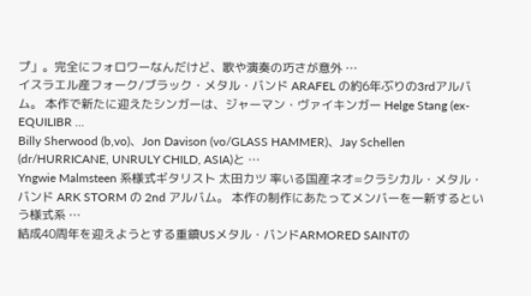プ」。完全にフォロワーなんだけど、歌や演奏の巧さが意外 …
イスラエル産フォーク/ブラック・メタル・バンド ARAFEL の約6年ぶりの3rdアルバム。 本作で新たに迎えたシンガーは、ジャーマン・ヴァイキンガー Helge Stang (ex-EQUILIBR …
Billy Sherwood (b,vo)、Jon Davison (vo/GLASS HAMMER)、Jay Schellen (dr/HURRICANE, UNRULY CHILD, ASIA)と …
Yngwie Malmsteen 系様式ギタリスト 太田カツ 率いる国産ネオ=クラシカル・メタル・バンド ARK STORM の 2nd アルバム。 本作の制作にあたってメンバーを一新するという様式系 …
結成40周年を迎えようとする重鎮USメタル・バンドARMORED SAINTの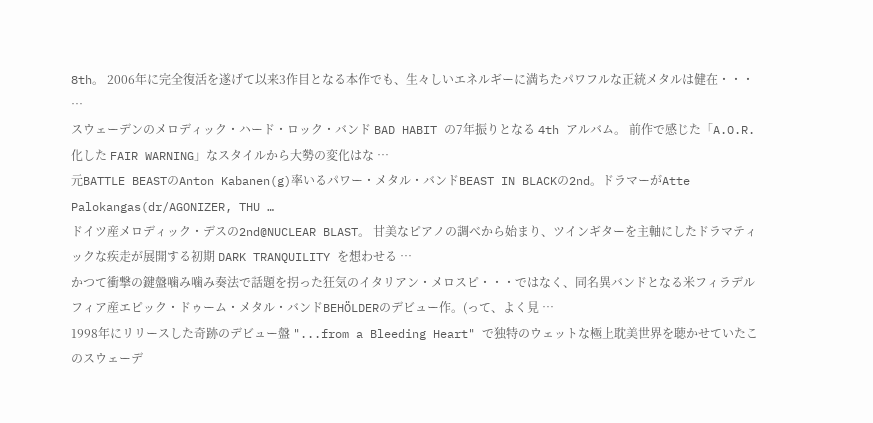8th。 2006年に完全復活を遂げて以来3作目となる本作でも、生々しいエネルギーに満ちたパワフルな正統メタルは健在・・・ …
スウェーデンのメロディック・ハード・ロック・バンド BAD HABIT の7年振りとなる 4th アルバム。 前作で感じた「A.O.R. 化した FAIR WARNING」なスタイルから大勢の変化はな …
元BATTLE BEASTのAnton Kabanen(g)率いるパワー・メタル・バンドBEAST IN BLACKの2nd。ドラマーがAtte Palokangas(dr/AGONIZER, THU …
ドイツ産メロディック・デスの2nd@NUCLEAR BLAST。 甘美なピアノの調べから始まり、ツインギターを主軸にしたドラマティックな疾走が展開する初期 DARK TRANQUILITY を想わせる …
かつて衝撃の鍵盤噛み噛み奏法で話題を拐った狂気のイタリアン・メロスピ・・・ではなく、同名異バンドとなる米フィラデルフィア産エピック・ドゥーム・メタル・バンドBEHÖLDERのデビュー作。(って、よく見 …
1998年にリリースした奇跡のデビュー盤 "...from a Bleeding Heart" で独特のウェットな極上耽美世界を聴かせていたこのスウェーデ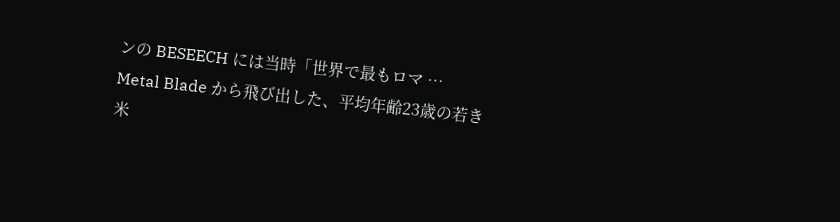ンの BESEECH には当時「世界で最もロマ …
Metal Blade から飛び出した、平均年齢23歳の若き米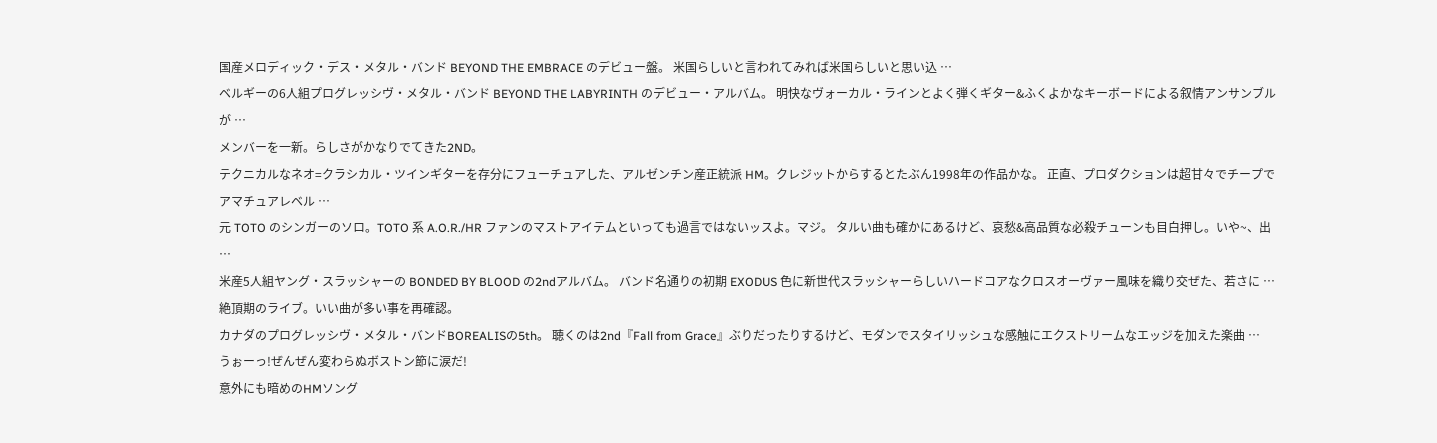国産メロディック・デス・メタル・バンド BEYOND THE EMBRACE のデビュー盤。 米国らしいと言われてみれば米国らしいと思い込 …
ベルギーの6人組プログレッシヴ・メタル・バンド BEYOND THE LABYRINTH のデビュー・アルバム。 明快なヴォーカル・ラインとよく弾くギター&ふくよかなキーボードによる叙情アンサンブルが …
メンバーを一新。らしさがかなりでてきた2ND。
テクニカルなネオ=クラシカル・ツインギターを存分にフューチュアした、アルゼンチン産正統派 HM。クレジットからするとたぶん1998年の作品かな。 正直、プロダクションは超甘々でチープでアマチュアレベル …
元 TOTO のシンガーのソロ。TOTO 系 A.O.R./HR ファンのマストアイテムといっても過言ではないッスよ。マジ。 タルい曲も確かにあるけど、哀愁&高品質な必殺チューンも目白押し。いや~、出 …
米産5人組ヤング・スラッシャーの BONDED BY BLOOD の2ndアルバム。 バンド名通りの初期 EXODUS 色に新世代スラッシャーらしいハードコアなクロスオーヴァー風味を織り交ぜた、若さに …
絶頂期のライブ。いい曲が多い事を再確認。
カナダのプログレッシヴ・メタル・バンドBOREALISの5th。 聴くのは2nd『Fall from Grace』ぶりだったりするけど、モダンでスタイリッシュな感触にエクストリームなエッジを加えた楽曲 …
うぉーっ!ぜんぜん変わらぬボストン節に涙だ!
意外にも暗めのHMソング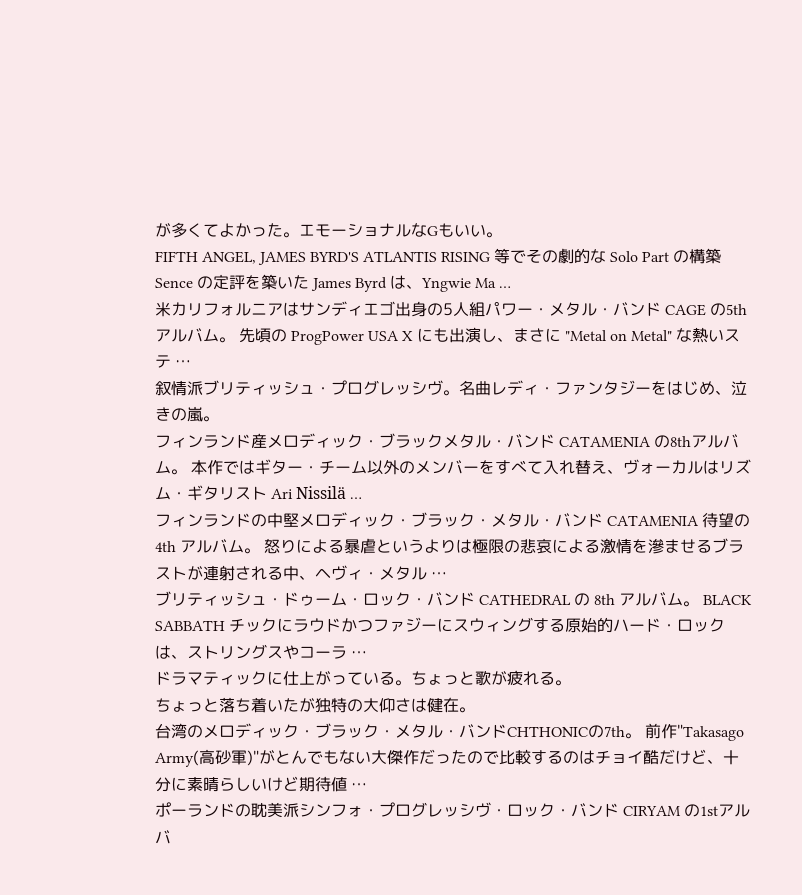が多くてよかった。エモーショナルなGもいい。
FIFTH ANGEL, JAMES BYRD'S ATLANTIS RISING 等でその劇的な Solo Part の構築 Sence の定評を築いた James Byrd は、Yngwie Ma …
米カリフォルニアはサンディエゴ出身の5人組パワー・メタル・バンド CAGE の5thアルバム。 先頃の ProgPower USA X にも出演し、まさに "Metal on Metal" な熱いステ …
叙情派ブリティッシュ・プログレッシヴ。名曲レディ・ファンタジーをはじめ、泣きの嵐。
フィンランド産メロディック・ブラックメタル・バンド CATAMENIA の8thアルバム。 本作ではギター・チーム以外のメンバーをすべて入れ替え、ヴォーカルはリズム・ギタリスト Ari Nissilä …
フィンランドの中堅メロディック・ブラック・メタル・バンド CATAMENIA 待望の 4th アルバム。 怒りによる暴虐というよりは極限の悲哀による激情を滲ませるブラストが連射される中、ヘヴィ・メタル …
ブリティッシュ・ドゥーム・ロック・バンド CATHEDRAL の 8th アルバム。 BLACK SABBATH チックにラウドかつファジーにスウィングする原始的ハード・ロックは、ストリングスやコーラ …
ドラマティックに仕上がっている。ちょっと歌が疲れる。
ちょっと落ち着いたが独特の大仰さは健在。
台湾のメロディック・ブラック・メタル・バンドCHTHONICの7th。 前作"Takasago Army(高砂軍)"がとんでもない大傑作だったので比較するのはチョイ酷だけど、十分に素晴らしいけど期待値 …
ポーランドの耽美派シンフォ・プログレッシヴ・ロック・バンド CIRYAM の1stアルバ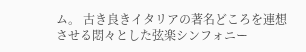ム。 古き良きイタリアの著名どころを連想させる悶々とした弦楽シンフォニー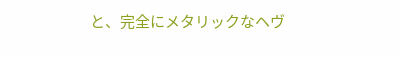と、完全にメタリックなヘヴ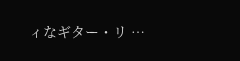ィなギター・リ …